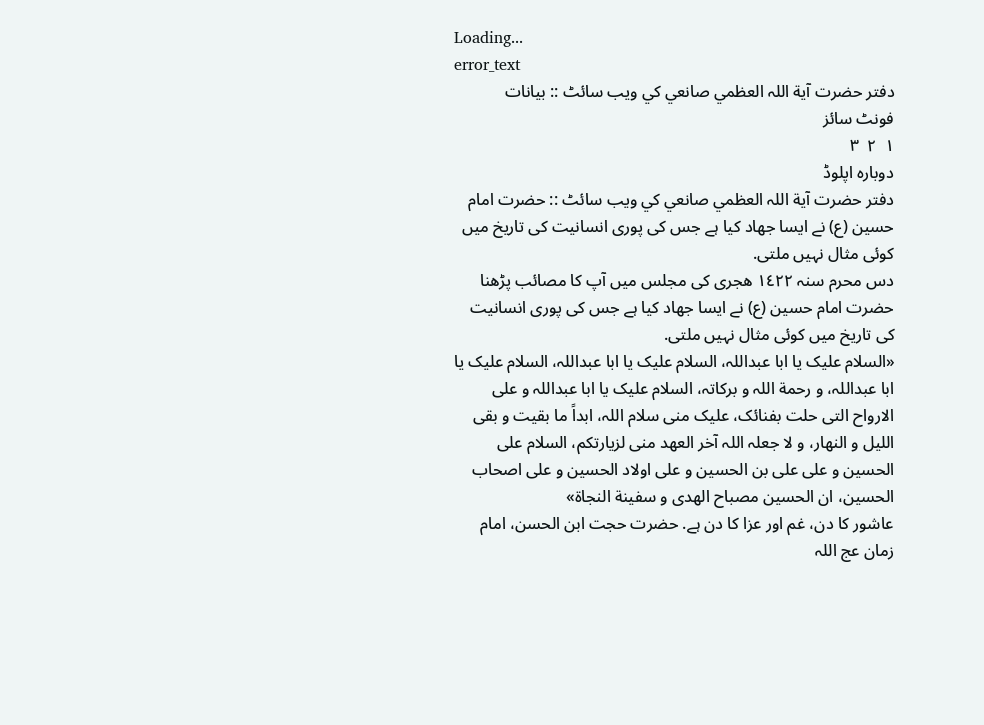Loading...
error_text
دفتر حضرت آية اللہ العظمي صانعي کي ويب سائٹ :: بيانات
فونٹ سائز
۱  ۲  ۳
دوبارہ اپلوڈ
دفتر حضرت آية اللہ العظمي صانعي کي ويب سائٹ :: حضرت امام حسین (ع) نے ایسا جھاد کیا ہے جس کی پوری انسانیت کی تاریخ میں کوئی مثال نہیں ملتی.
دس محرم سنہ ١٤٢٢ ھجری کی مجلس میں آپ کا مصائب پڑھنا حضرت امام حسین (ع) نے ایسا جھاد کیا ہے جس کی پوری انسانیت کی تاریخ میں کوئی مثال نہیں ملتی.
«السلام علیک یا ابا عبداللہ، السلام علیک یا ابا عبداللہ، السلام علیک یا ابا عبداللہ، و رحمة اللہ و برکاتہ، السلام علیک یا ابا عبداللہ و علی الارواح التی حلت بفنائک، علیک منی سلام اللہ، ابداً ما بقیت و بقی اللیل و النھار، و لا جعلہ اللہ آخر العھد منی لزیارتکم، السلام علی الحسین و علی علی بن الحسین و علی اولاد الحسین و علی اصحاب الحسین، ان الحسین مصباح الھدی و سفینة النجاة»
عاشور کا دن، غم اور عزا کا دن ہے. حضرت حجت ابن الحسن، امام زمان عج اللہ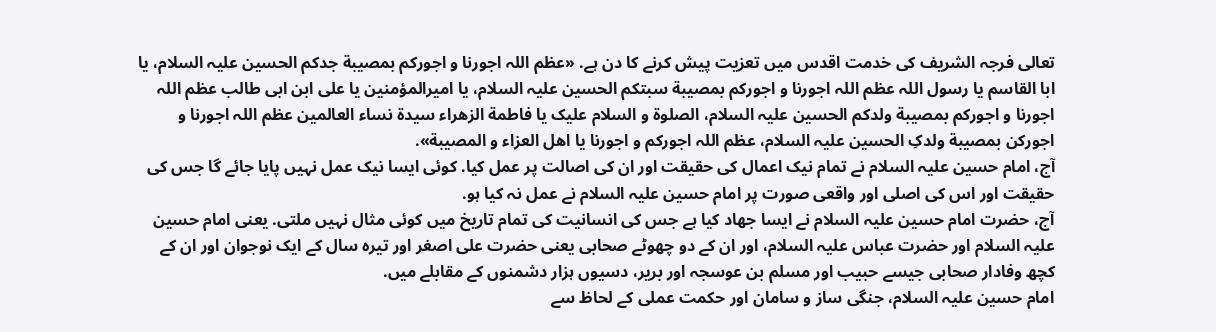تعالی فرجہ الشریف کی خدمت اقدس میں تعزیت پیش کرنے کا دن ہے. «عظم اللہ اجورنا و اجورکم بمصیبة جدکم الحسین علیہ السلام، یا ابا القاسم یا رسول اللہ عظم اللہ اجورنا و اجورکم بمصیبة سبتکم الحسین علیہ السلام، یا امیرالمؤمنین یا علی ابن ابی طالب عظم اللہ اجورنا و اجورکم بمصیبة ولدکم الحسین علیہ السلام، الصلوة و السلام علیک یا فاطمة الزھراء سیدة نساء العالمین عظم اللہ اجورنا و اجورکن بمصیبة ولدکِ الحسین علیہ السلام، عظم اللہ اجورکم و اجورنا یا اھل العزاء و المصیبة».
آج، امام حسین علیہ السلام نے تمام نیک اعمال کی حقیقت اور ان کی اصالت پر عمل کیا. کوئی ایسا نیک عمل نہیں پایا جائے گا جس کی حقیقت اور اس کی اصلی اور واقعی صورت پر امام حسین علیہ السلام نے عمل نہ کیا ہو.
آج، حضرت امام حسین علیہ السلام نے ایسا جھاد کیا ہے جس کی انسانیت کی تمام تاریخ میں کوئی مثال نہیں ملتی. یعنی امام حسین علیہ السلام اور حضرت عباس علیہ السلام، اور ان کے دو چھوٹے صحابی یعنی حضرت علی اصغر اور تیرہ سال کے ایک نوجوان اور ان کے کچھ وفادار صحابی جیسے حبیب اور مسلم بن عوسجہ اور بریر، دسیوں ہزار دشمنوں کے مقابلے میں.
امام حسین علیہ السلام، جنگی ساز و سامان اور حکمت عملی کے لحاظ سے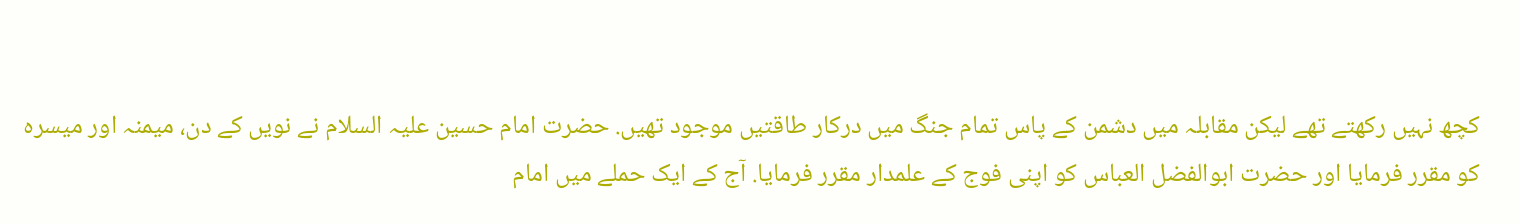کچھ نہیں رکھتے تھے لیکن مقابلہ میں دشمن کے پاس تمام جنگ میں درکار طاقتیں موجود تھیں. حضرت امام حسین علیہ السلام نے نویں کے دن، میمنہ اور میسرہ کو مقرر فرمایا اور حضرت ابوالفضل العباس کو اپنی فوج کے علمدار مقرر فرمایا. آج کے ایک حملے میں امام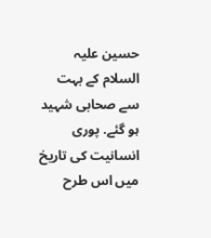حسین علیہ السلام کے بہت سے صحابی شہید ہو گئے. پوری انسانیت کی تاریخ میں اس طرح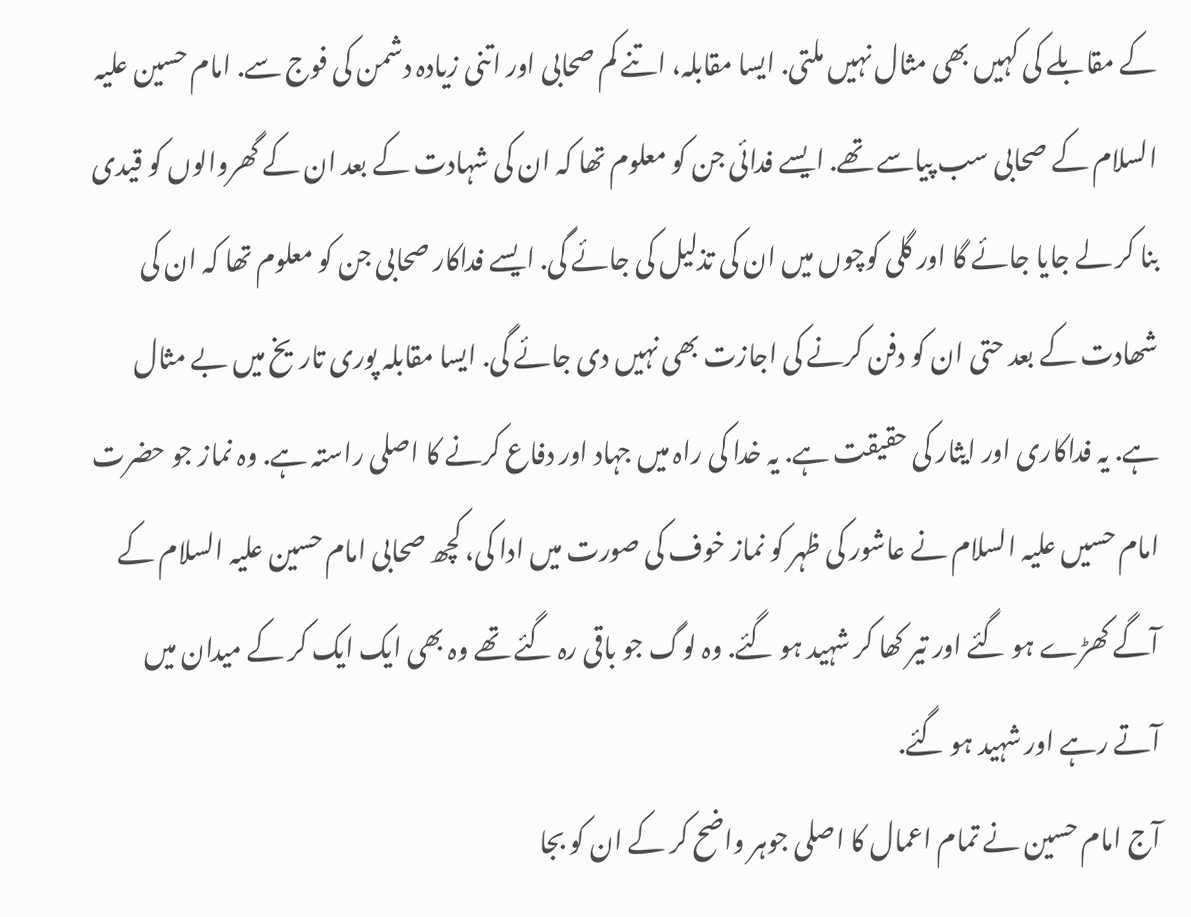کے مقابلے کی کہیں بھی مثال نہیں ملتی. ایسا مقابلہ، اتنے کم صحابی اور اتنی زیادہ دشمن کی فوج سے. امام حسین علیہ السلام کے صحابی سب پیاسے تھے. ایسے فدائی جن کو معلوم تھا کہ ان کی شہادت کے بعد ان کے گھروالوں کو قیدی بنا کر لے جایا جائے گا اور گلی کوچوں میں ان کی تذلیل کی جائے گی. ایسے فداکار صحابی جن کو معلوم تھا کہ ان کی شھادت کے بعد حتی ان کو دفن کرنے کی اجازت بھی نہیں دی جائے گی. ایسا مقابلہ پوری تاریخ میں بے مثال ہے. یہ فداکاری اور ایثار کی حقیقت ہے. یہ خدا کی راہ میں جہاد اور دفاع کرنے کا اصلی راستہ ہے. وہ نماز جو حضرت امام حسیں علیہ السلام نے عاشور کی ظہر کو نماز خوف کی صورت میں ادا کی، کچھ صحابی امام حسین علیہ السلام کے آگے کھڑے ہو گئے اور تیر کھا کر شہید ہو گئے. وہ لوگ جو باقی رہ گئے تھے وہ بھی ایک ایک کر کے میدان میں آتے رہے اور شہید ہو گئے.
آج امام حسین نے تمام اعمال کا اصلی جوہر واضح کر کے ان کو بجا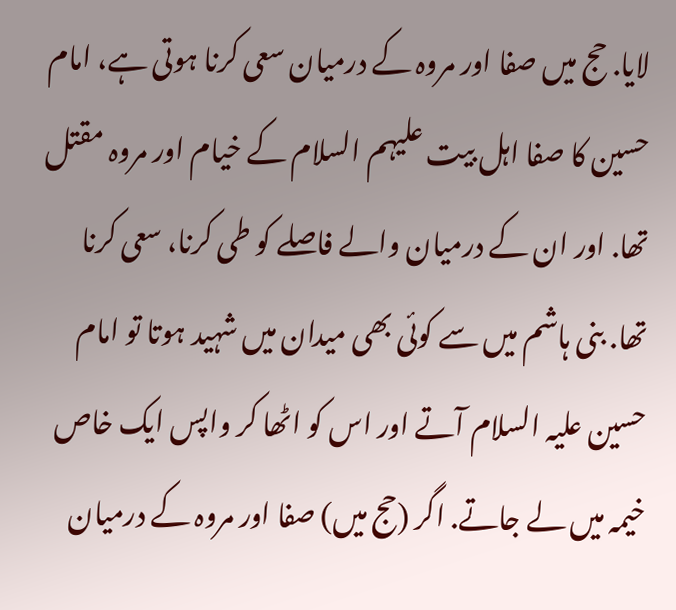لایا. حج میں صفا اور مروہ کے درمیان سعی کرنا ہوتی ہے، امام حسین کا صفا اہل بیت علیہم السلام کے خیام اور مروہ مقتل تھا. اور ان کے درمیان والے فاصلے کو طی کرنا، سعی کرنا تھا. بنی ہاشم میں سے کوئی بھی میدان میں شہید ہوتا تو امام حسین علیہ السلام آتے اور اس کو اٹھا کر واپس ایک خاص خیمہ میں لے جاتے. اگر (حج میں) صفا اور مروہ کے درمیان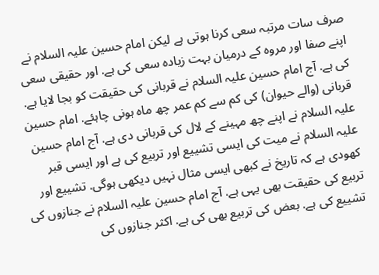صرف سات مرتبہ سعی کرنا ہوتی ہے لیکن امام حسین علیہ السلام نے اپنے صفا اور مروہ کے درمیان بہت زیادہ سعی کی ہے. اور حقیقی سعی کی ہے. آج امام حسین علیہ السلام نے قربانی کی حقیقت کو بجا لایا ہے. قربانی (والے حیوان) کی کم سے کم عمر چھ ماہ ہونی چاہئے. امام حسین علیہ السلام نے اپنے چھ مہینے کے لال کی قربانی دی ہے. آج امام حسین علیہ السلام نے میت کی ایسی تشییع اور تربیع کی ہے اور ایسی قبر کھودی ہے کہ تاریخ نے کبھی ایسی مثال نہیں دیکھی ہوگی. تشییع اور تربیع کی حقیقت بھی یہی ہے. آج امام حسین علیہ السلام نے جنازوں کی تشییع کی ہے. بعض کی تربیع بھی کی ہے. اکثر جنازوں کی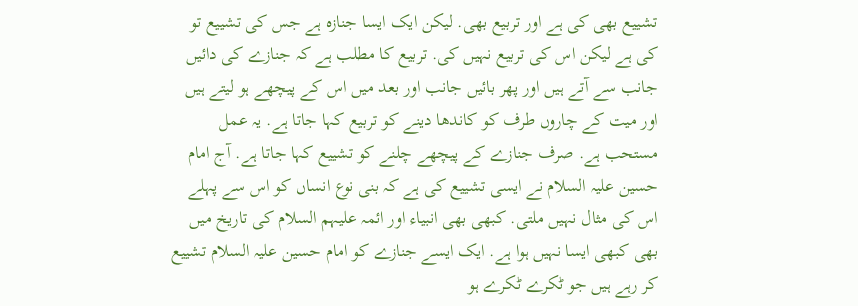تشییع بھی کی ہے اور تربیع بھی. لیکن ایک ایسا جنازہ ہے جس کی تشییع تو کی ہے لیکن اس کی تربیع نہیں کی. تربیع کا مطلب ہے کہ جنازے کی دائیں جانب سے آتے ہیں اور پھر بائیں جانب اور بعد میں اس کے پیچھے ہو لیتے ہیں اور میت کے چاروں طرف کو کاندھا دینے کو تربیع کہا جاتا ہے. یہ عمل مستحب ہے. صرف جنازے کے پیچھے چلنے کو تشییع کہا جاتا ہے. آج امام حسین علیہ السلام نے ایسی تشییع کی ہے کہ بنی نوع انساں کو اس سے پہلے اس کی مثال نہیں ملتی. کبھی بھی انبیاء اور ائمہ علیہم السلام کی تاریخ میں بھی کبھی ایسا نہیں ہوا ہے. ایک ایسے جنازے کو امام حسین علیہ السلام تشییع کر رہے ہیں جو ٹکرے ٹکرے ہو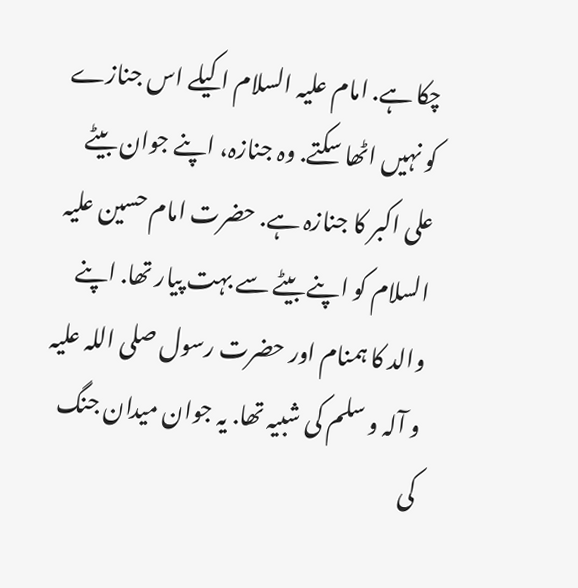چکا ہے. امام علیہ السلام اکیلے اس جنازے کو نہیں اٹھا سکتے. وہ جنازہ، اپنے جوان بیٹے علی اکبر کا جنازہ ہے. حضرت امام حسین علیہ السلام کو اپنے بیٹے سے بہت پیار تھا. اپنے والد کا ہمنام اور حضرت رسول صلی اللہ علیہ و آلہ و سلم کی شبیہ تھا. یہ جوان میدان جنگ کی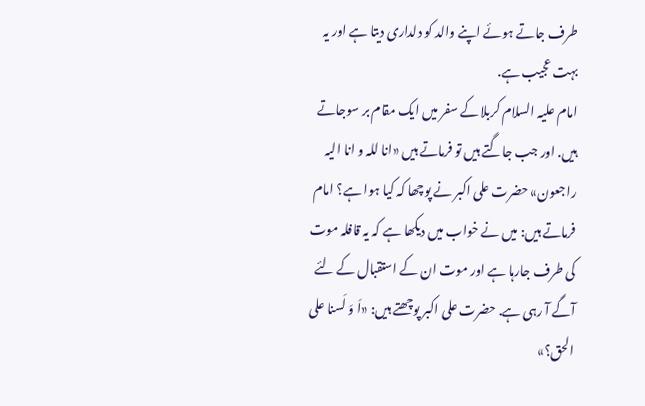طرف جاتے ہوئے اپنے والد کو دلداری دیتا ہے اور یہ بہت عجیب ہے.
امام علیہ السلام کربلا کے سفر میں ایک مقام بر سوجاتے ہیں. اور جب جاگتے ہیں تو فرماتے ہیں «انا للہ و انا الیہ راجعون» حضرت علی اکبر نے پوچھا کہ کیا ہوا ہے؟ امام فرماتے ہیں: میں نے خواب میں دیکھا ہے کہ یہ قافلہ موت کی طرف جارہا ہے اور موت ان کے استقبال کے لئے آگے آ رہی ہے. حضرت علی اکبر پوچھتے ہیں: «اَ وَ لَسنا علی الحق؟»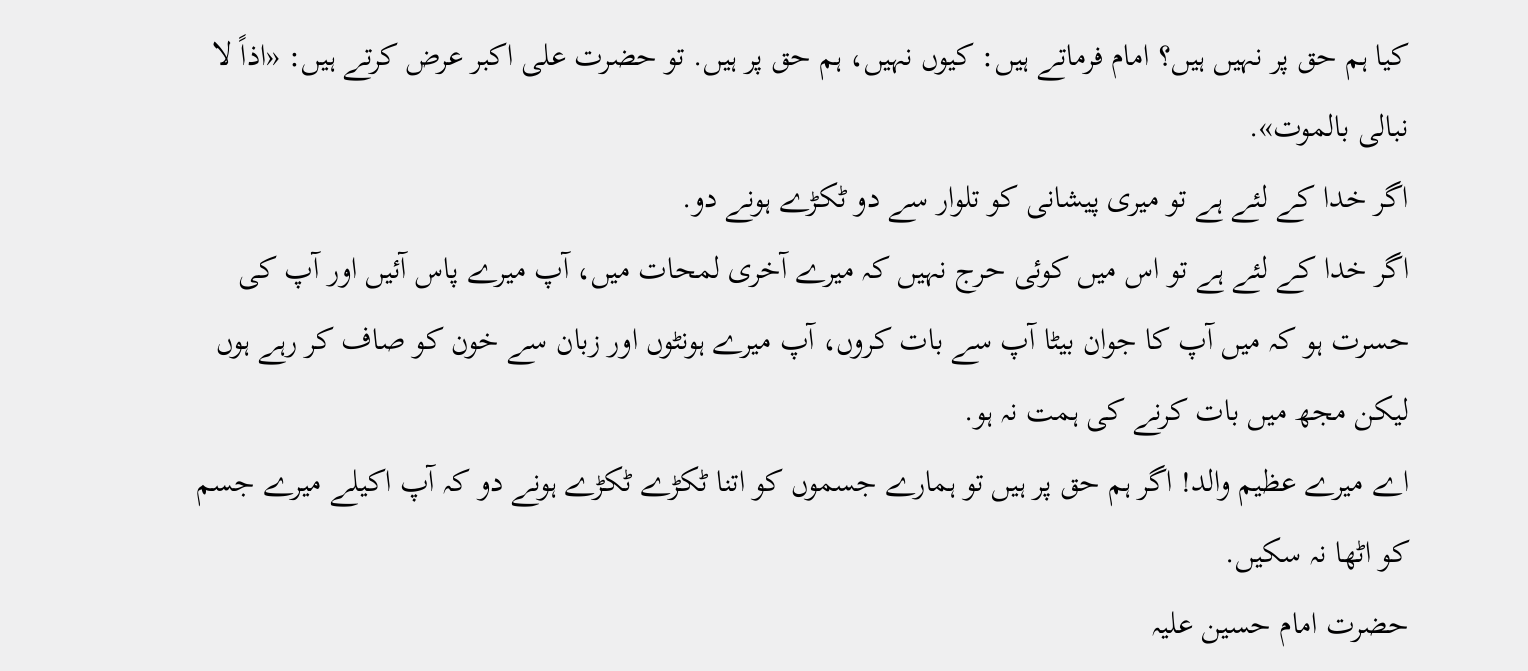کیا ہم حق پر نہیں ہیں؟ امام فرماتے ہیں: کیوں نہیں، ہم حق پر ہیں. تو حضرت علی اکبر عرض کرتے ہیں: «اذاً لا نبالی بالموت».
اگر خدا کے لئے ہے تو میری پیشانی کو تلوار سے دو ٹکڑے ہونے دو.
اگر خدا کے لئے ہے تو اس میں کوئی حرج نہیں کہ میرے آخری لمحات میں، آپ میرے پاس آئیں اور آپ کی حسرت ہو کہ میں آپ کا جوان بیٹا آپ سے بات کروں، آپ میرے ہونٹوں اور زبان سے خون کو صاف کر رہے ہوں لیکن مجھ میں بات کرنے کی ہمت نہ ہو.
اے میرے عظیم والد! اگر ہم حق پر ہیں تو ہمارے جسموں کو اتنا ٹکڑے ٹکڑے ہونے دو کہ آپ اکیلے میرے جسم کو اٹھا نہ سکیں.
حضرت امام حسین علیہ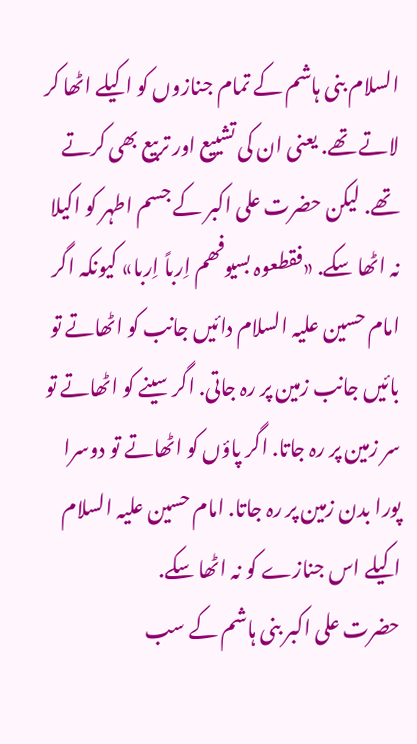السلام بنی ہاشم کے تمام جنازوں کو اکیلے اٹھا کر لاتے تھے. یعنی ان کی تشییع اور تربیع بھی کرتے تھے. لیکن حضرت علی اکبر کے جسم اطہر کو اکیلا نہ اٹھا سکے. «فقطعوہ بسیوفھم اِرباً اِربا» کیونکہ اگر امام حسین علیہ السلام دائیں جانب کو اٹھاتے تو بائیں جانب زمین پر رہ جاتی. اگر سینے کو اٹھاتے تو سر زمین پر رہ جاتا. اگر پاؤں کو اٹھاتے تو دوسرا پورا بدن زمین پر رہ جاتا. امام حسین علیہ السلام اکیلے اس جنازے کو نہ اٹھا سکے.
حضرت علی اکبر بنی ہاشم کے سب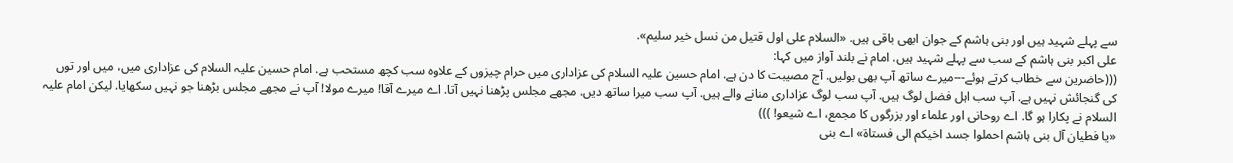سے پہلے شہید ہیں اور بنی ہاشم کے جوان ابھی باقی ہیں. «السلام علی اول قتیل من نسل خیر سلیم».
علی اکبر بنی ہاشم کے سب سے پہلے شہید ہیں. امام نے بلند آواز میں کہا:
(((حاضرین سے خطاب کرتے ہوئے---میرے ساتھ آپ بھی بولیں. آج مصیبت کا دن ہے. امام حسین علیہ السلام کی عزاداری میں حرام چیزوں کے علاوہ سب کچھ مستحب ہے. امام حسین علیہ السلام کی عزاداری میں، میں اور توں کی گنجائش نہیں ہے. آپ سب اہل فضل لوگ ہیں. آپ سب لوگ عزاداری منانے والے ہیں. آپ سب میرا ساتھ دیں. مجھے مجلس پڑھنا نہیں آتا. اے میرے آقا! میرے مولا! آپ نے مجھے مجلس بڑھنا جو نہیں سکھایا. لیکن امام علیہ السلام نے پکارا ہو گا. اے روحانی اور علماء اور بزرگوں کا مجمع، اے شیعو! )))
«یا فطیان آل بنی ہاشم احملوا جسد اخیکم الی فستاة» اے بنی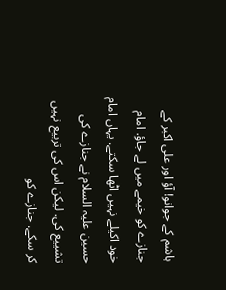ہاشم کے جوانو! آؤ اور علی اکبر کے جنازے کو خیمے میں لے جاؤ. امام خود اکیلے نہیں اٹھا سکتے. یہاں امام حسین علیہ السلام نے جنازے کی تشییع کی. لیکن اس کی تربیع نہیں کر سکے. جنازے کو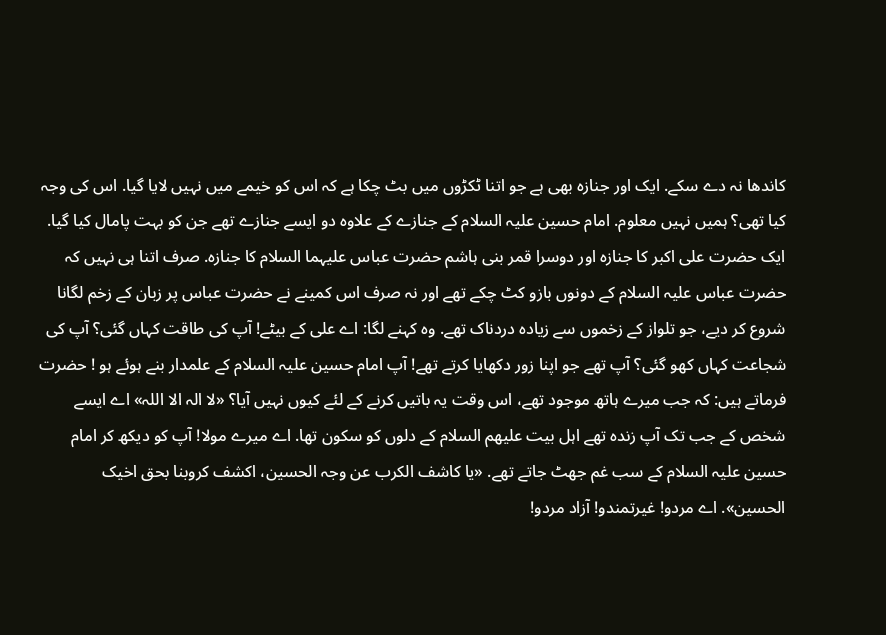کاندھا نہ دے سکے. ایک اور جنازہ بھی ہے جو اتنا ٹکڑوں میں بٹ چکا ہے کہ اس کو خیمے میں نہیں لایا گیا. اس کی وجہ کیا تھی؟ ہمیں نہیں معلوم. امام حسین علیہ السلام کے جنازے کے علاوہ دو ایسے جنازے تھے جن کو بہت پامال کیا گیا. ایک حضرت علی اکبر کا جنازہ اور دوسرا قمر بنی ہاشم حضرت عباس علیہما السلام کا جنازہ. صرف اتنا ہی نہیں کہ حضرت عباس علیہ السلام کے دونوں بازو کٹ چکے تھے اور نہ صرف اس کمینے نے حضرت عباس پر زبان کے زخم لگانا شروع کر دیے، جو تلواز کے زخموں سے زیادہ دردناک تھے. وہ کہنے لگا: اے علی کے بیٹے! آپ کی طاقت کہاں گئی؟ آپ کی شجاعت کہاں کھو گئی؟ آپ تھے جو اپنا زور دکھایا کرتے تھے! آپ امام حسین علیہ السلام کے علمدار بنے ہوئے ہو ! حضرت فرماتے ہیں: کہ جب میرے ہاتھ موجود تھے، اس وقت یہ باتیں کرنے کے لئے کیوں نہیں آیا؟ «لا الہ الا اللہ» اے ایسے شخص کے جب تک آپ زندہ تھے اہل بیت علیھم السلام کے دلوں کو سکون تھا. اے میرے مولا! آپ کو دیکھ کر امام حسین علیہ السلام کے سب غم جھٹ جاتے تھے. «یا کاشف الکرب عن وجہ الحسین، اکشف کروبنا بحق اخیک الحسین». اے مردو! غیرتمندو! آزاد مردو!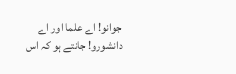جوانو! اے علما اور اے دانشورو! جانتے ہو کہ اس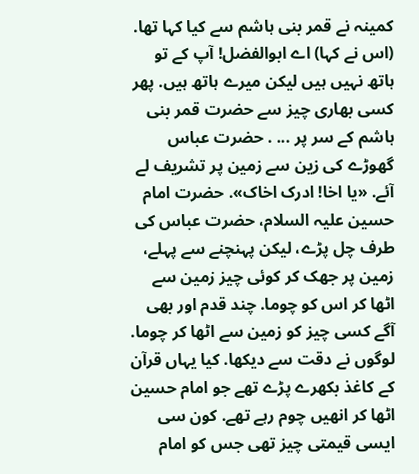کمینہ نے قمر بنی ہاشم سے کیا کہا تھا. (اس نے کہا) اے ابوالفضل! آپ کے تو ہاتھ نہیں ہیں لیکن میرے ہاتھ ہیں. پھر کسی بھاری چیز سے حضرت قمر بنی ہاشم کے سر پر ... . حضرت عباس گھوڑے کی زین سے زمین پر تشریف لے آئے. «یا اخا! ادرک اخاک». حضرت امام حسین علیہ السلام، حضرت عباس کی طرف چل پڑے، لیکن پہنچنے سے پہلے، زمین پر جھک کر کوئی چیز زمین سے اٹھا کر اس کو چوما. چند قدم اور بھی آگے کسی چیز کو زمین سے اٹھا کر چوما. لوگوں نے دقت سے دیکھا. کیا یہاں قرآن کے کاغذ بکھرے پڑے تھے جو امام حسین اٹھا کر انھیں چوم رہے تھے. کون سی ایسی قیمتی چیز تھی جس کو امام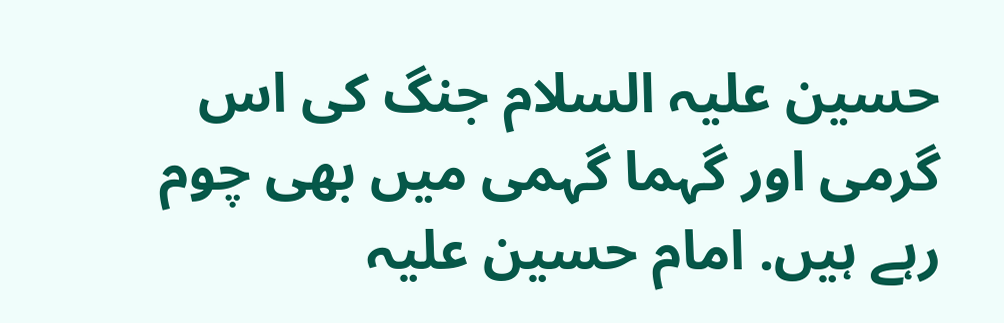حسین علیہ السلام جنگ کی اس گرمی اور گہما گہمی میں بھی چوم رہے ہیں. امام حسین علیہ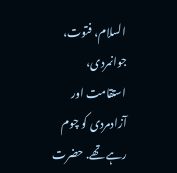السلام، فتوت، جوانمردی، استقامت اور آزادمردی کو چوم رہے تھے. حضرت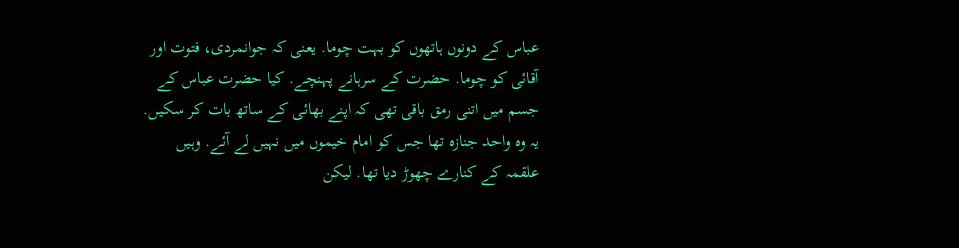عباس کے دونوں ہاتھوں کو بہت چوما. یعنی کہ جوانمردی، فتوت اور آقائی کو چوما. حضرت کے سرہانے پہنچے. کیا حضرت عباس کے جسم میں اتنی رمق باقی تھی کہ اپنے بھائی کے ساتھ بات کر سکیں. یہ وہ واحد جنازہ تھا جس کو امام خیموں میں نہیں لے آئے. وہیں علقمہ کے کنارے چھوڑ دیا تھا. لیکن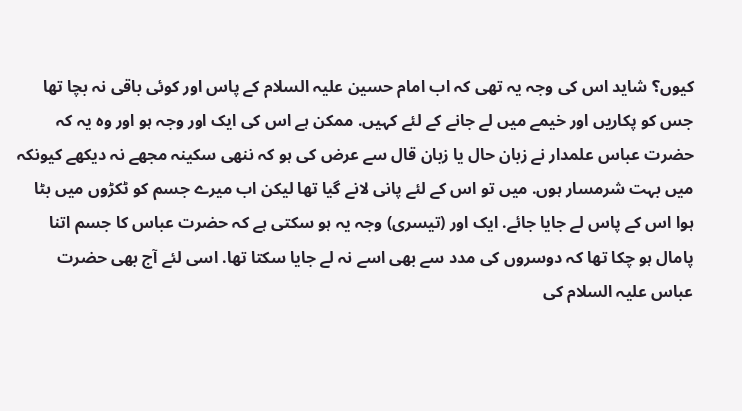کیوں؟ شاید اس کی وجہ یہ تھی کہ اب امام حسین علیہ السلام کے پاس اور کوئی باقی نہ بچا تھا جس کو پکاریں اور خیمے میں لے جانے کے لئے کہیں. ممکن ہے اس کی ایک اور وجہ ہو اور وہ یہ کہ حضرت عباس علمدار نے زبان حال یا زبان قال سے عرض کی ہو کہ ننھی سکینہ مجھے نہ دیکھے کیونکہ میں بہت شرمسار ہوں. میں تو اس کے لئے پانی لانے گیا تھا لیکن اب میرے جسم کو ٹکڑوں میں بٹا ہوا اس کے پاس لے جایا جائے. ایک اور (تیسری) وجہ یہ ہو سکتی ہے کہ حضرت عباس کا جسم اتنا پامال ہو چکا تھا کہ دوسروں کی مدد سے بھی اسے نہ لے جایا سکتا تھا. اسی لئے آج بھی حضرت عباس علیہ السلام کی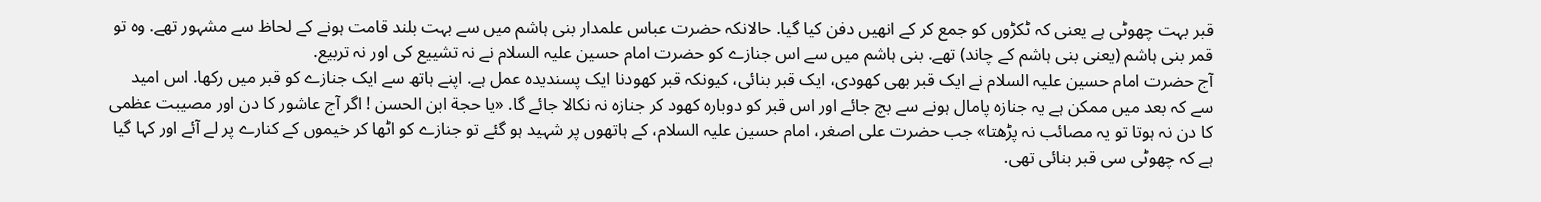قبر بہت چھوٹی ہے یعنی کہ ٹکڑوں کو جمع کر کے انھیں دفن کیا گیا. حالانکہ حضرت عباس علمدار بنی ہاشم میں سے بہت بلند قامت ہونے کے لحاظ سے مشہور تھے. وہ تو قمر بنی ہاشم (یعنی بنی ہاشم کے چاند) تھے. بنی ہاشم میں سے اس جنازے کو حضرت امام حسین علیہ السلام نے نہ تشییع کی اور نہ تربیع.
آج حضرت امام حسین علیہ السلام نے ایک قبر بھی کھودی، ایک قبر بنائی، کیونکہ قبر کھودنا ایک پسندیدہ عمل ہے. اپنے ہاتھ سے ایک جنازے کو قبر میں رکھا. اس امید سے کہ بعد میں ممکن ہے یہ جنازہ پامال ہونے سے بچ جائے اور اس قبر کو دوبارہ کھود کر جنازہ نہ نکالا جائے گا. «یا حجة ابن الحسن ! اگر آج عاشور کا دن اور مصیبت عظمی کا دن نہ ہوتا تو یہ مصائب نہ پڑھتا» جب حضرت علی اصغر، امام حسین علیہ السلام، کے ہاتھوں پر شہید ہو گئے تو جنازے کو اٹھا کر خیموں کے کنارے پر لے آئے اور کہا گیا ہے کہ چھوٹی سی قبر بنائی تھی.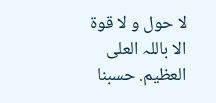لا حول و لا قوة الا باللہ العلی العظیم. حسبنا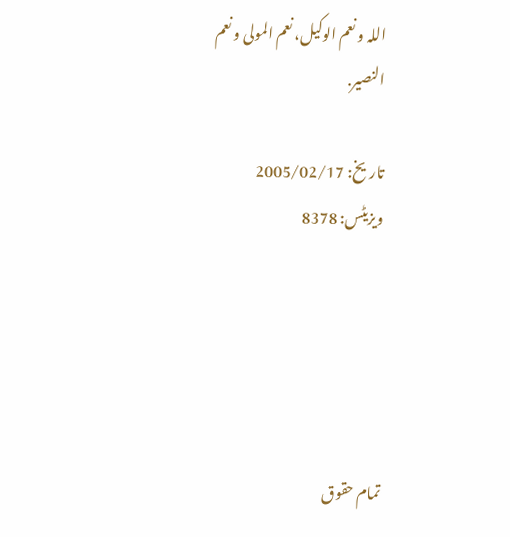اللہ و نعم الوکیل، نعم المولی و نعم النصیر.

تاريخ: 2005/02/17
ويزيٹس: 8378





تمام حقوق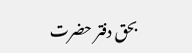بحق دفتر حضرت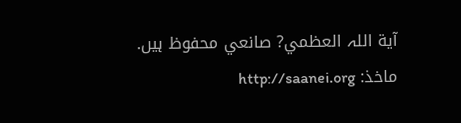آية اللہ العظمي? صانعي محفوظ ہيں.
ماخذ: http://saanei.org